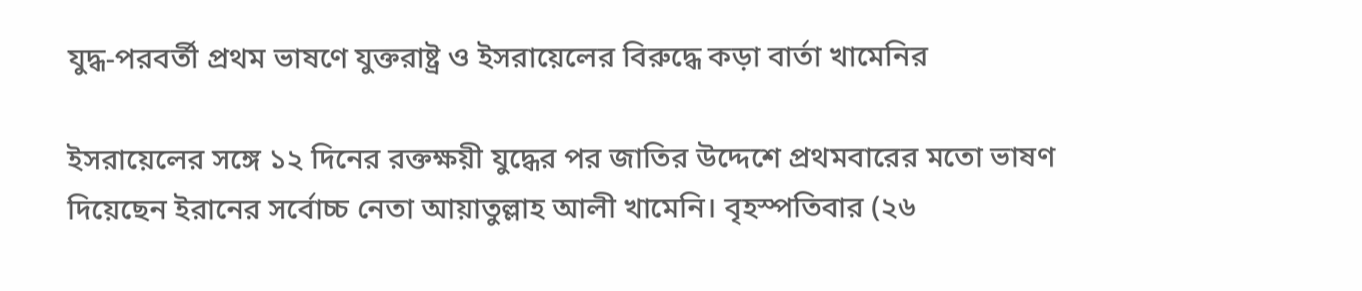যুদ্ধ-পরবর্তী প্রথম ভাষণে যুক্তরাষ্ট্র ও ইসরায়েলের বিরুদ্ধে কড়া বার্তা খামেনির

ইসরায়েলের সঙ্গে ১২ দিনের রক্তক্ষয়ী যুদ্ধের পর জাতির উদ্দেশে প্রথমবারের মতো ভাষণ দিয়েছেন ইরানের সর্বোচ্চ নেতা আয়াতুল্লাহ আলী খামেনি। বৃহস্পতিবার (২৬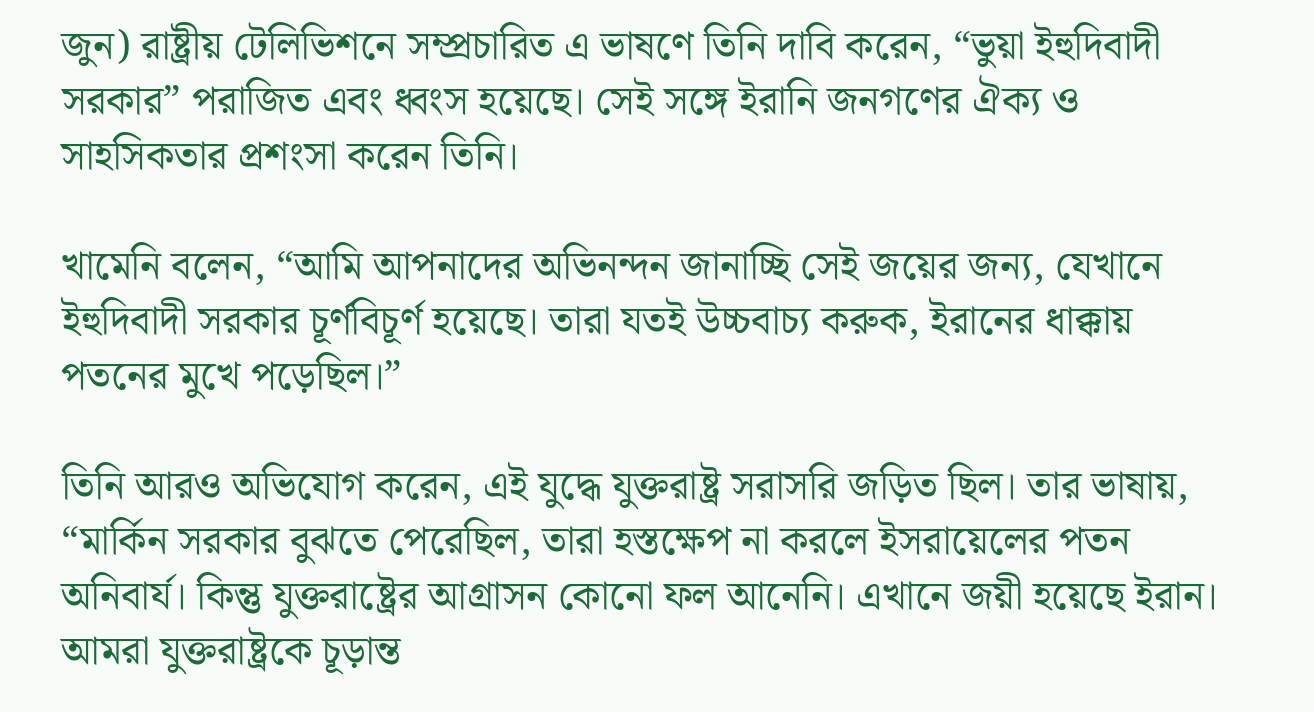জুন) রাষ্ট্রীয় টেলিভিশনে সম্প্রচারিত এ ভাষণে তিনি দাবি করেন, “ভুয়া ইহুদিবাদী সরকার” পরাজিত এবং ধ্বংস হয়েছে। সেই সঙ্গে ইরানি জনগণের ঐক্য ও সাহসিকতার প্রশংসা করেন তিনি।

খামেনি বলেন, “আমি আপনাদের অভিনন্দন জানাচ্ছি সেই জয়ের জন্য, যেখানে ইহুদিবাদী সরকার চূর্ণবিচূর্ণ হয়েছে। তারা যতই উচ্চবাচ্য করুক, ইরানের ধাক্কায় পতনের মুখে পড়েছিল।”

তিনি আরও অভিযোগ করেন, এই যুদ্ধে যুক্তরাষ্ট্র সরাসরি জড়িত ছিল। তার ভাষায়, “মার্কিন সরকার বুঝতে পেরেছিল, তারা হস্তক্ষেপ না করলে ইসরায়েলের পতন অনিবার্য। কিন্তু যুক্তরাষ্ট্রের আগ্রাসন কোনো ফল আনেনি। এখানে জয়ী হয়েছে ইরান। আমরা যুক্তরাষ্ট্রকে চূড়ান্ত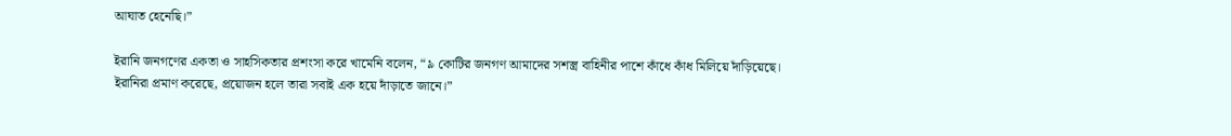আঘাত হেনেছি।”

ইরানি জনগণের একতা ও সাহসিকতার প্রশংসা করে খামেনি বলেন, “৯ কোটির জনগণ আমাদের সশস্ত্র বাহিনীর পাশে কাঁধে কাঁধ মিলিয়ে দাঁড়িয়েছে। ইরানিরা প্রমাণ করেছে, প্রয়োজন হলে তারা সবাই এক হয়ে দাঁড়াতে জানে।”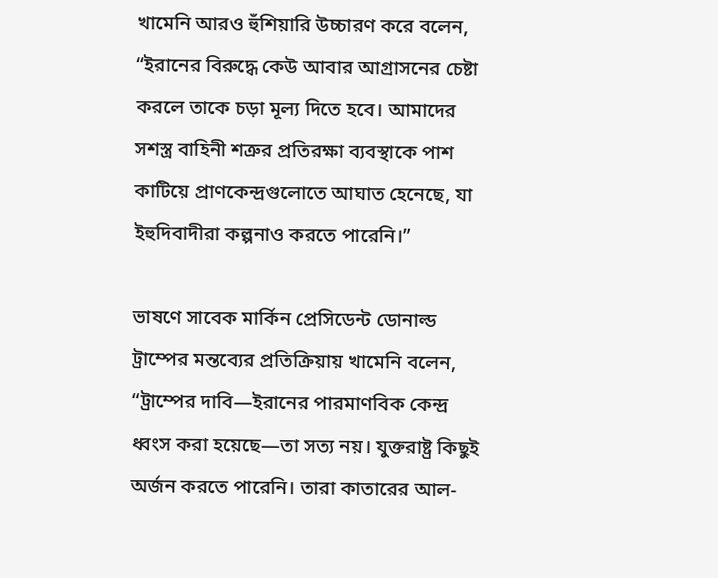খামেনি আরও হুঁশিয়ারি উচ্চারণ করে বলেন, “ইরানের বিরুদ্ধে কেউ আবার আগ্রাসনের চেষ্টা করলে তাকে চড়া মূল্য দিতে হবে। আমাদের সশস্ত্র বাহিনী শত্রুর প্রতিরক্ষা ব্যবস্থাকে পাশ কাটিয়ে প্রাণকেন্দ্রগুলোতে আঘাত হেনেছে, যা ইহুদিবাদীরা কল্পনাও করতে পারেনি।”

ভাষণে সাবেক মার্কিন প্রেসিডেন্ট ডোনাল্ড ট্রাম্পের মন্তব্যের প্রতিক্রিয়ায় খামেনি বলেন, “ট্রাম্পের দাবি—ইরানের পারমাণবিক কেন্দ্র ধ্বংস করা হয়েছে—তা সত্য নয়। যুক্তরাষ্ট্র কিছুই অর্জন করতে পারেনি। তারা কাতারের আল-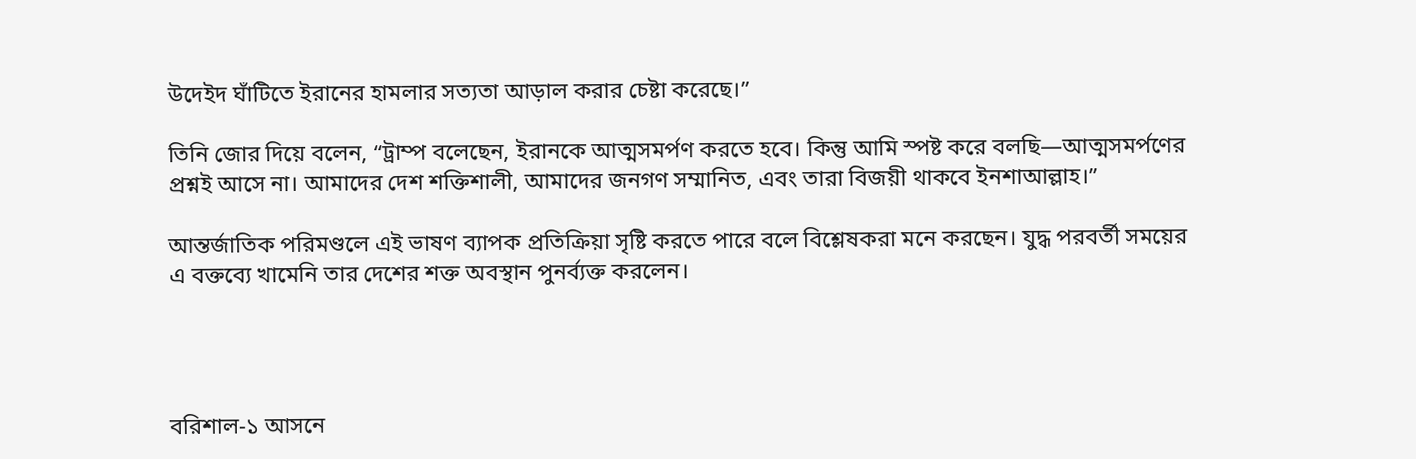উদেইদ ঘাঁটিতে ইরানের হামলার সত্যতা আড়াল করার চেষ্টা করেছে।”

তিনি জোর দিয়ে বলেন, “ট্রাম্প বলেছেন, ইরানকে আত্মসমর্পণ করতে হবে। কিন্তু আমি স্পষ্ট করে বলছি—আত্মসমর্পণের প্রশ্নই আসে না। আমাদের দেশ শক্তিশালী, আমাদের জনগণ সম্মানিত, এবং তারা বিজয়ী থাকবে ইনশাআল্লাহ।”

আন্তর্জাতিক পরিমণ্ডলে এই ভাষণ ব্যাপক প্রতিক্রিয়া সৃষ্টি করতে পারে বলে বিশ্লেষকরা মনে করছেন। যুদ্ধ পরবর্তী সময়ের এ বক্তব্যে খামেনি তার দেশের শক্ত অবস্থান পুনর্ব্যক্ত করলেন।




বরিশাল-১ আসনে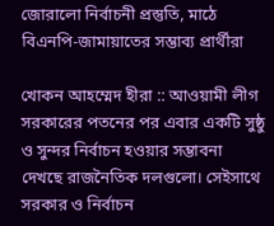জোরালো নির্বাচনী প্রস্তুতি, মাঠে বিএনপি-জামায়াতের সম্ভাব্য প্রার্থীরা

খোকন আহম্মেদ হীরা :: আওয়ামী লীগ সরকারের পতনের পর এবার একটি সুষ্ঠু ও সুন্দর নির্বাচন হওয়ার সম্ভাবনা দেখছে রাজনৈতিক দলগুলো। সেইসাথে সরকার ও নির্বাচন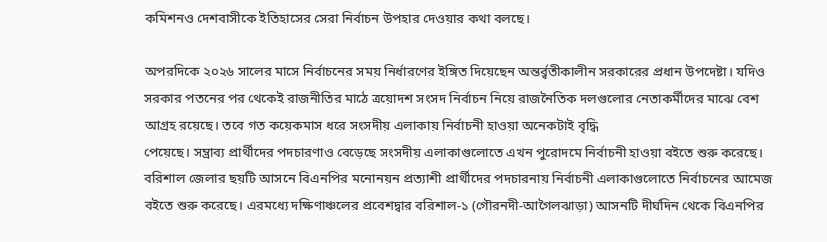কমিশনও দেশবাসীকে ইতিহাসের সেরা নির্বাচন উপহার দেওয়ার কথা বলছে।

অপরদিকে ২০২৬ সালের মাসে নির্বাচনের সময় নির্ধারণের ইঙ্গিত দিয়েছেন অন্তর্র্বতীকালীন সরকারের প্রধান উপদেষ্টা। যদিও সরকার পতনের পর থেকেই রাজনীতির মাঠে ত্রয়োদশ সংসদ নির্বাচন নিয়ে রাজনৈতিক দলগুলোর নেতাকর্মীদের মাঝে বেশ আগ্রহ রয়েছে। তবে গত কয়েকমাস ধরে সংসদীয় এলাকায় নির্বাচনী হাওয়া অনেকটাই বৃদ্ধি
পেয়েছে। সম্ভ্রাব্য প্রার্থীদের পদচারণাও বেড়েছে সংসদীয় এলাকাগুলোতে এখন পুরোদমে নির্বাচনী হাওয়া বইতে শুরু করেছে।
বরিশাল জেলার ছয়টি আসনে বিএনপির মনোনয়ন প্রত্যাশী প্রার্থীদের পদচারনায় নির্বাচনী এলাকাগুলোতে নির্বাচনের আমেজ বইতে শুরু করেছে। এরমধ্যে দক্ষিণাঞ্চলের প্রবেশদ্বার বরিশাল-১ (গৌরনদী-আগৈলঝাড়া) আসনটি দীর্ঘদিন থেকে বিএনপির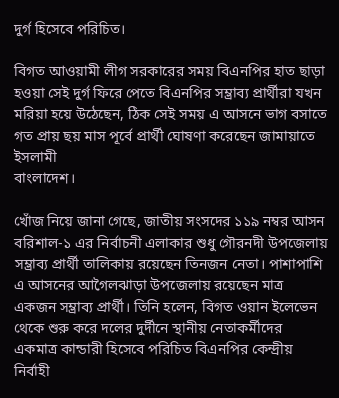দুর্গ হিসেবে পরিচিত।

বিগত আওয়ামী লীগ সরকারের সময় বিএনপির হাত ছাড়া হওয়া সেই দুর্গ ফিরে পেতে বিএনপির সম্ভ্রাব্য প্রার্থীরা যখন মরিয়া হয়ে উঠেছেন, ঠিক সেই সময় এ আসনে ভাগ বসাতে গত প্রায় ছয় মাস পূর্বে প্রার্থী ঘোষণা করেছেন জামায়াতে ইসলামী
বাংলাদেশ।

খোঁজ নিয়ে জানা গেছে, জাতীয় সংসদের ১১৯ নম্বর আসন বরিশাল-১ এর নির্বাচনী এলাকার শুধু গৌরনদী উপজেলায় সম্ভ্রাব্য প্রার্থী তালিকায় রয়েছেন তিনজন নেতা। পাশাপাশি এ আসনের আগৈলঝাড়া উপজেলায় রয়েছেন মাত্র একজন সম্ভ্রাব্য প্রার্থী। তিনি হলেন, বিগত ওয়ান ইলেভেন থেকে শুরু করে দলের দুর্দীনে স্থানীয় নেতাকর্মীদের একমাত্র কান্ডারী হিসেবে পরিচিত বিএনপির কেন্দ্রীয় নির্বাহী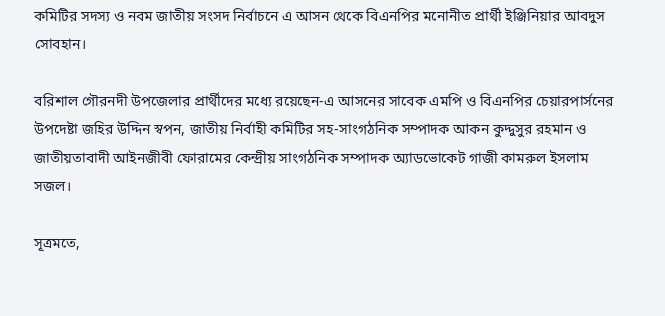কমিটির সদস্য ও নবম জাতীয় সংসদ নির্বাচনে এ আসন থেকে বিএনপির মনোনীত প্রার্থী ইঞ্জিনিয়ার আবদুস সোবহান।

বরিশাল গৌরনদী উপজেলার প্রার্থীদের মধ্যে রয়েছেন-এ আসনের সাবেক এমপি ও বিএনপির চেয়ারপার্সনের উপদেষ্টা জহির উদ্দিন স্বপন, জাতীয় নির্বাহী কমিটির সহ-সাংগঠনিক সম্পাদক আকন কুদ্দুসুর রহমান ও জাতীয়তাবাদী আইনজীবী ফোরামের কেন্দ্রীয় সাংগঠনিক সম্পাদক অ্যাডভোকেট গাজী কামরুল ইসলাম সজল।

সূত্রমতে,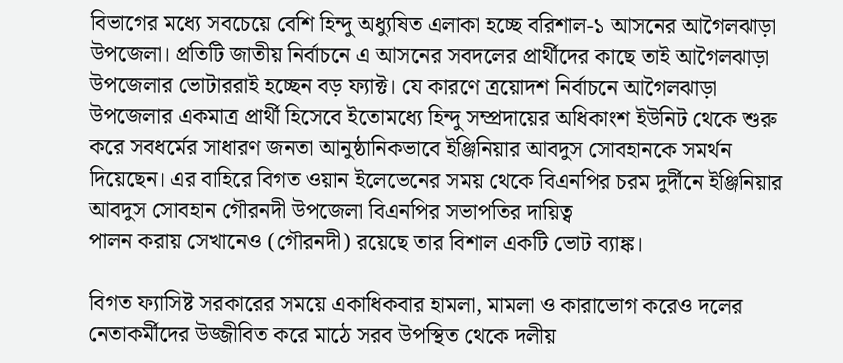বিভাগের মধ্যে সবচেয়ে বেশি হিন্দু অধ্যুষিত এলাকা হচ্ছে বরিশাল-১ আসনের আগৈলঝাড়া উপজেলা। প্রতিটি জাতীয় নির্বাচনে এ আসনের সবদলের প্রার্থীদের কাছে তাই আগৈলঝাড়া উপজেলার ভোটাররাই হচ্ছেন বড় ফ্যাক্ট। যে কারণে ত্রয়োদশ নির্বাচনে আগৈলঝাড়া উপজেলার একমাত্র প্রার্থী হিসেবে ইতোমধ্যে হিন্দু সম্প্রদায়ের অধিকাংশ ইউনিট থেকে শুরু করে সবধর্মের সাধারণ জনতা আনুষ্ঠানিকভাবে ইঞ্জিনিয়ার আবদুস সোবহানকে সমর্থন দিয়েছেন। এর বাহিরে বিগত ওয়ান ইলেভেনের সময় থেকে বিএনপির চরম দুর্দীনে ইঞ্জিনিয়ার আবদুস সোবহান গৌরনদী উপজেলা বিএনপির সভাপতির দায়িত্ব
পালন করায় সেখানেও (গৌরনদী) রয়েছে তার বিশাল একটি ভোট ব্যাঙ্ক।

বিগত ফ্যাসিষ্ট সরকারের সময়ে একাধিকবার হামলা, মামলা ও কারাভোগ করেও দলের নেতাকর্মীদের উজ্জীবিত করে মাঠে সরব উপস্থিত থেকে দলীয়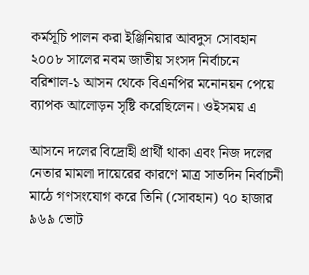কর্মসূচি পালন করা ইঞ্জিনিয়ার আবদুস সোবহান ২০০৮ সালের নবম জাতীয় সংসদ নির্বাচনে বরিশাল-১ আসন থেকে বিএনপির মনোনয়ন পেয়ে ব্যাপক আলোড়ন সৃষ্টি করেছিলেন। ওইসময় এ

আসনে দলের বিদ্রোহী প্রার্থী থাকা এবং নিজ দলের নেতার মামলা দায়েরের কারণে মাত্র সাতদিন নির্বাচনী মাঠে গণসংযোগ করে তিনি (সোবহান) ৭০ হাজার ৯৬৯ ভোট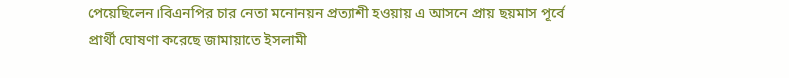পেয়েছিলেন।বিএনপির চার নেতা মনোনয়ন প্রত্যাশী হওয়ায় এ আসনে প্রায় ছয়মাস পূর্বে প্রার্থী ঘোষণা করেছে জামায়াতে ইসলামী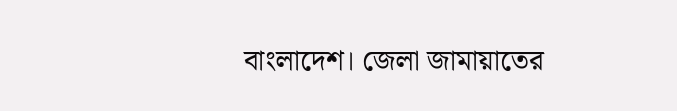বাংলাদেশ। জেলা জামায়াতের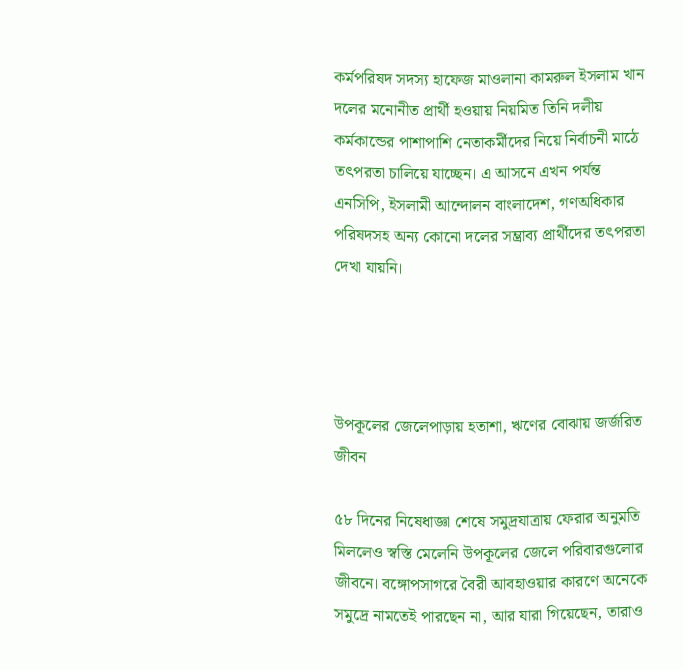কর্মপরিষদ সদস্য হাফেজ মাওলানা কামরুল ইসলাম খান দলের মনোনীত প্রার্থী হওয়ায় নিয়মিত তিনি দলীয় কর্মকান্ডের পাশাপাশি নেতাকর্মীদের নিয়ে নির্বাচনী মাঠে তৎপরতা চালিয়ে যাচ্ছেন। এ আসনে এখন পর্যন্ত এনসিপি, ইসলামী আন্দোলন বাংলাদেশ, গণঅধিকার পরিষদসহ অন্য কোনো দলের সম্ভ্রাব্য প্রার্থীদের তৎপরতা দেখা যায়নি।




উপকূলের জেলেপাড়ায় হতাশা, ঋণের বোঝায় জর্জরিত জীবন

৫৮ দিনের নিষেধাজ্ঞা শেষে সমুদ্রযাত্রায় ফেরার অনুমতি মিললেও স্বস্তি মেলেনি উপকূলের জেলে পরিবারগুলোর জীবনে। বঙ্গোপসাগরে বৈরী আবহাওয়ার কারণে অনেকে সমুদ্রে নামতেই পারছেন না, আর যারা গিয়েছেন, তারাও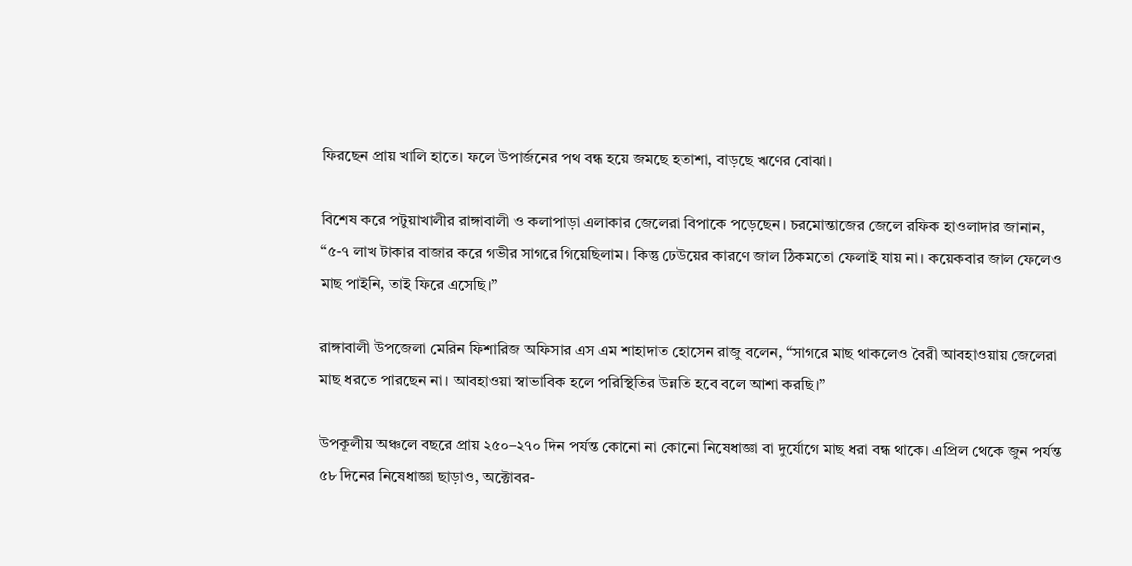ফিরছেন প্রায় খালি হাতে। ফলে উপার্জনের পথ বন্ধ হয়ে জমছে হতাশা, বাড়ছে ঋণের বোঝা।

বিশেষ করে পটুয়াখালীর রাঙ্গাবালী ও কলাপাড়া এলাকার জেলেরা বিপাকে পড়েছেন। চরমোন্তাজের জেলে রফিক হাওলাদার জানান, “৫-৭ লাখ টাকার বাজার করে গভীর সাগরে গিয়েছিলাম। কিন্তু ঢেউয়ের কারণে জাল ঠিকমতো ফেলাই যায় না। কয়েকবার জাল ফেলেও মাছ পাইনি, তাই ফিরে এসেছি।”

রাঙ্গাবালী উপজেলা মেরিন ফিশারিজ অফিসার এস এম শাহাদাত হোসেন রাজু বলেন, “সাগরে মাছ থাকলেও বৈরী আবহাওয়ায় জেলেরা মাছ ধরতে পারছেন না। আবহাওয়া স্বাভাবিক হলে পরিস্থিতির উন্নতি হবে বলে আশা করছি।”

উপকূলীয় অঞ্চলে বছরে প্রায় ২৫০–২৭০ দিন পর্যন্ত কোনো না কোনো নিষেধাজ্ঞা বা দুর্যোগে মাছ ধরা বন্ধ থাকে। এপ্রিল থেকে জুন পর্যন্ত ৫৮ দিনের নিষেধাজ্ঞা ছাড়াও, অক্টোবর-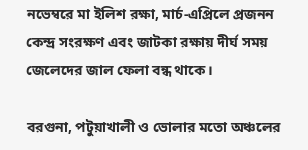নভেম্বরে মা ইলিশ রক্ষা, মার্চ-এপ্রিলে প্রজনন কেন্দ্র সংরক্ষণ এবং জাটকা রক্ষায় দীর্ঘ সময় জেলেদের জাল ফেলা বন্ধ থাকে।

বরগুনা, পটুয়াখালী ও ভোলার মতো অঞ্চলের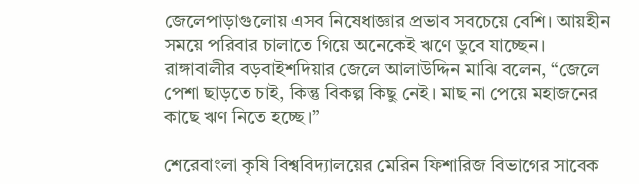জেলেপাড়াগুলোয় এসব নিষেধাজ্ঞার প্রভাব সবচেয়ে বেশি। আয়হীন সময়ে পরিবার চালাতে গিয়ে অনেকেই ঋণে ডুবে যাচ্ছেন। রাঙ্গাবালীর বড়বাইশদিয়ার জেলে আলাউদ্দিন মাঝি বলেন, “জেলে পেশা ছাড়তে চাই, কিন্তু বিকল্প কিছু নেই। মাছ না পেয়ে মহাজনের কাছে ঋণ নিতে হচ্ছে।”

শেরেবাংলা কৃষি বিশ্ববিদ্যালয়ের মেরিন ফিশারিজ বিভাগের সাবেক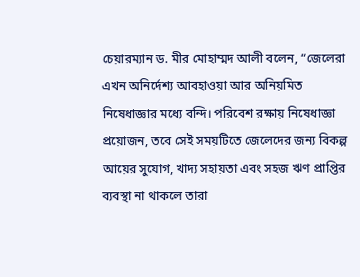চেয়ারম্যান ড. মীর মোহাম্মদ আলী বলেন, “জেলেরা এখন অনির্দেশ্য আবহাওয়া আর অনিয়মিত নিষেধাজ্ঞার মধ্যে বন্দি। পরিবেশ রক্ষায় নিষেধাজ্ঞা প্রয়োজন, তবে সেই সময়টিতে জেলেদের জন্য বিকল্প আয়ের সুযোগ, খাদ্য সহায়তা এবং সহজ ঋণ প্রাপ্তির ব্যবস্থা না থাকলে তারা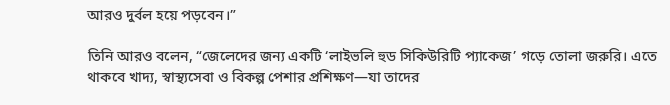আরও দুর্বল হয়ে পড়বেন।”

তিনি আরও বলেন, “জেলেদের জন্য একটি ‘লাইভলি হুড সিকিউরিটি প্যাকেজ’ গড়ে তোলা জরুরি। এতে থাকবে খাদ্য, স্বাস্থ্যসেবা ও বিকল্প পেশার প্রশিক্ষণ—যা তাদের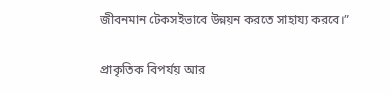জীবনমান টেকসইভাবে উন্নয়ন করতে সাহায্য করবে।”

প্রাকৃতিক বিপর্যয় আর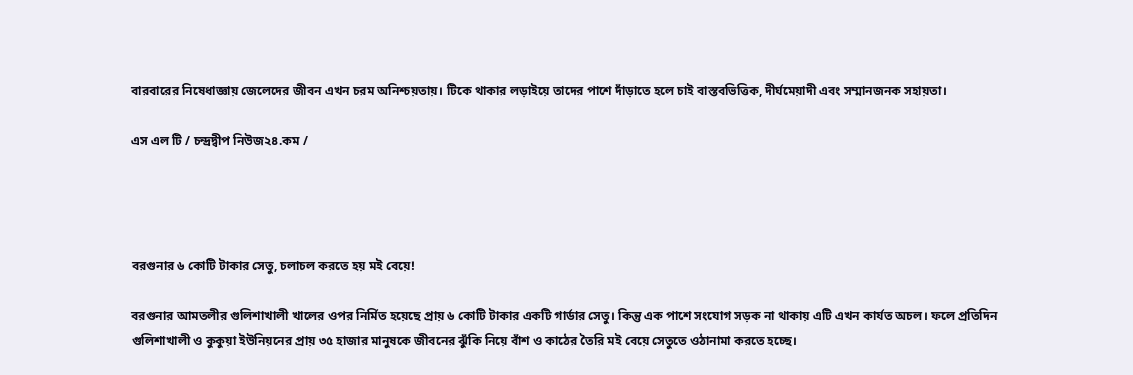বারবারের নিষেধাজ্ঞায় জেলেদের জীবন এখন চরম অনিশ্চয়তায়। টিকে থাকার লড়াইয়ে তাদের পাশে দাঁড়াতে হলে চাই বাস্তবভিত্তিক, দীর্ঘমেয়াদী এবং সম্মানজনক সহায়তা।

এস এল টি / চন্দ্রদ্বীপ নিউজ২৪.কম /




বরগুনার ৬ কোটি টাকার সেতু, চলাচল করতে হয় মই বেয়ে!

বরগুনার আমতলীর গুলিশাখালী খালের ওপর নির্মিত হয়েছে প্রায় ৬ কোটি টাকার একটি গার্ডার সেতু। কিন্তু এক পাশে সংযোগ সড়ক না থাকায় এটি এখন কার্যত অচল। ফলে প্রতিদিন গুলিশাখালী ও কুকুয়া ইউনিয়নের প্রায় ৩৫ হাজার মানুষকে জীবনের ঝুঁকি নিয়ে বাঁশ ও কাঠের তৈরি মই বেয়ে সেতুতে ওঠানামা করতে হচ্ছে।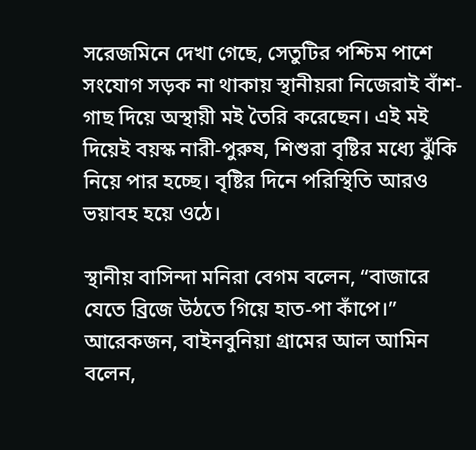সরেজমিনে দেখা গেছে, সেতুটির পশ্চিম পাশে সংযোগ সড়ক না থাকায় স্থানীয়রা নিজেরাই বাঁশ-গাছ দিয়ে অস্থায়ী মই তৈরি করেছেন। এই মই দিয়েই বয়স্ক নারী-পুরুষ, শিশুরা বৃষ্টির মধ্যে ঝুঁকি নিয়ে পার হচ্ছে। বৃষ্টির দিনে পরিস্থিতি আরও ভয়াবহ হয়ে ওঠে।

স্থানীয় বাসিন্দা মনিরা বেগম বলেন, “বাজারে যেতে ব্রিজে উঠতে গিয়ে হাত-পা কাঁপে।”
আরেকজন, বাইনবুনিয়া গ্রামের আল আমিন বলেন,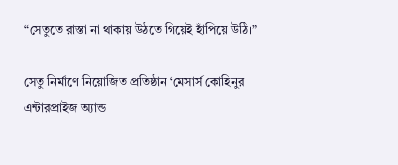“সেতুতে রাস্তা না থাকায় উঠতে গিয়েই হাঁপিয়ে উঠি।”

সেতু নির্মাণে নিয়োজিত প্রতিষ্ঠান ‘মেসার্স কোহিনুর এন্টারপ্রাইজ অ্যান্ড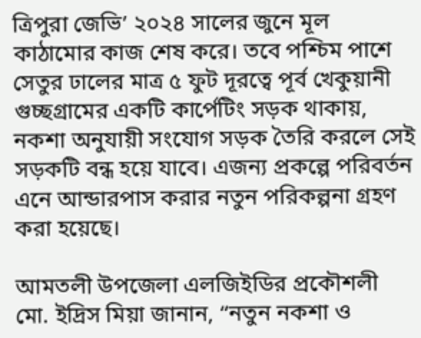ত্রিপুরা জেভি’ ২০২৪ সালের জুনে মূল কাঠামোর কাজ শেষ করে। তবে পশ্চিম পাশে সেতুর ঢালের মাত্র ৫ ফুট দূরত্বে পূর্ব খেকুয়ানী গুচ্ছগ্রামের একটি কার্পেটিং সড়ক থাকায়, নকশা অনুযায়ী সংযোগ সড়ক তৈরি করলে সেই সড়কটি বন্ধ হয়ে যাবে। এজন্য প্রকল্পে পরিবর্তন এনে আন্ডারপাস করার নতুন পরিকল্পনা গ্রহণ করা হয়েছে।

আমতলী উপজেলা এলজিইডির প্রকৌশলী মো. ইদ্রিস মিয়া জানান, “নতুন নকশা ও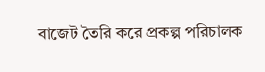বাজেট তৈরি করে প্রকল্প পরিচালক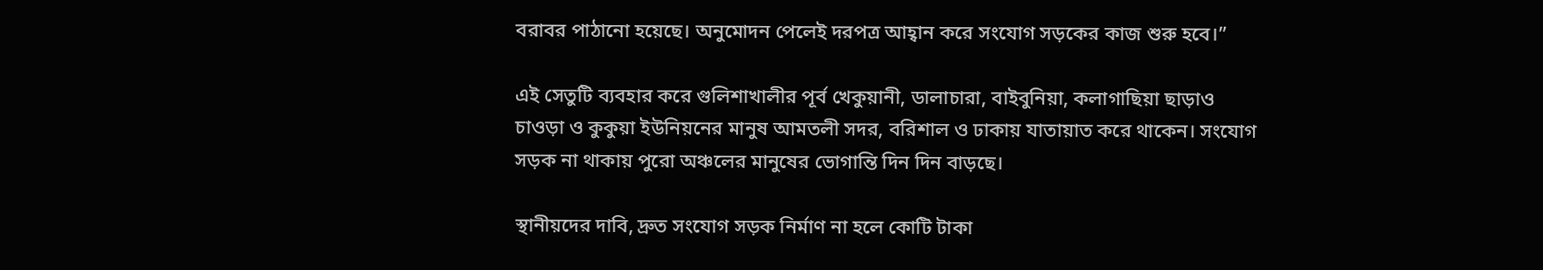বরাবর পাঠানো হয়েছে। অনুমোদন পেলেই দরপত্র আহ্বান করে সংযোগ সড়কের কাজ শুরু হবে।”

এই সেতুটি ব্যবহার করে গুলিশাখালীর পূর্ব খেকুয়ানী, ডালাচারা, বাইবুনিয়া, কলাগাছিয়া ছাড়াও চাওড়া ও কুকুয়া ইউনিয়নের মানুষ আমতলী সদর, বরিশাল ও ঢাকায় যাতায়াত করে থাকেন। সংযোগ সড়ক না থাকায় পুরো অঞ্চলের মানুষের ভোগান্তি দিন দিন বাড়ছে।

স্থানীয়দের দাবি, দ্রুত সংযোগ সড়ক নির্মাণ না হলে কোটি টাকা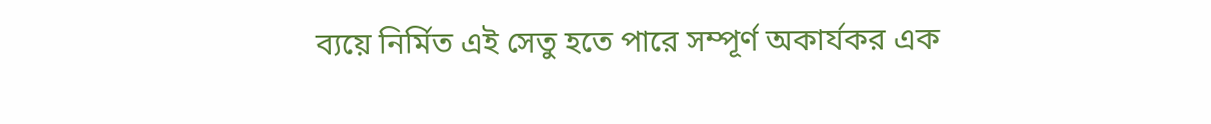ব্যয়ে নির্মিত এই সেতু হতে পারে সম্পূর্ণ অকার্যকর এক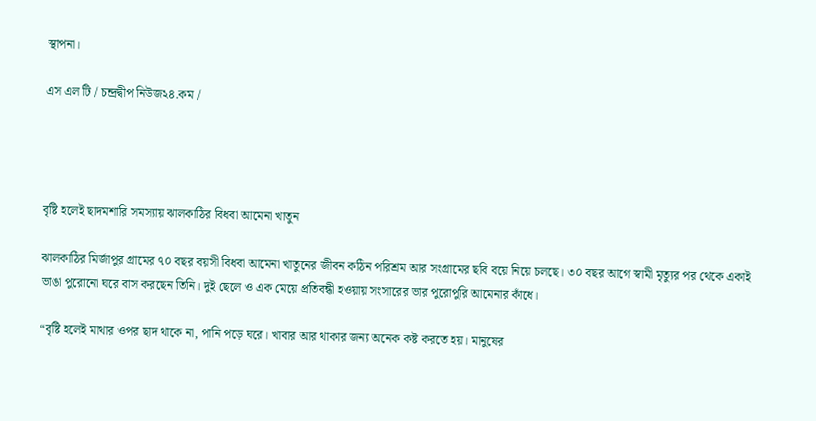স্থাপনা।

এস এল টি / চন্দ্রদ্বীপ নিউজ২৪.কম /




বৃষ্টি হলেই ছাদমশারি সমস্যায় ঝালকাঠির বিধবা আমেনা খাতুন

ঝালকাঠির মির্জাপুর গ্রামের ৭০ বছর বয়সী বিধবা আমেনা খাতুনের জীবন কঠিন পরিশ্রম আর সংগ্রামের ছবি বয়ে নিয়ে চলছে। ৩০ বছর আগে স্বামী মৃত্যুর পর থেকে একাই ভাঙা পুরোনো ঘরে বাস করছেন তিনি। দুই ছেলে ও এক মেয়ে প্রতিবন্ধী হওয়ায় সংসারের ভার পুরোপুরি আমেনার কাঁধে।

“বৃষ্টি হলেই মাথার ওপর ছাদ থাকে না, পানি পড়ে ঘরে। খাবার আর থাকার জন্য অনেক কষ্ট করতে হয়। মানুষের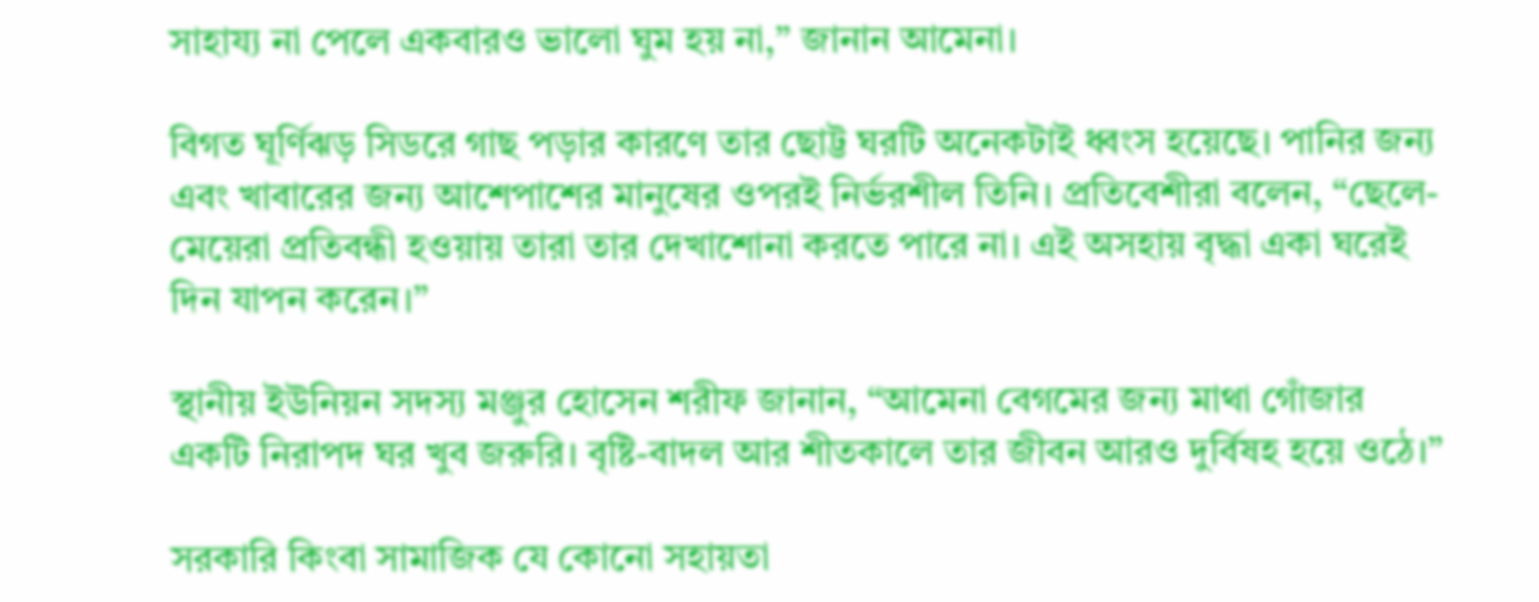সাহায্য না পেলে একবারও ভালো ঘুম হয় না,” জানান আমেনা।

বিগত ঘূর্ণিঝড় সিডরে গাছ পড়ার কারণে তার ছোট্ট ঘরটি অনেকটাই ধ্বংস হয়েছে। পানির জন্য এবং খাবারের জন্য আশেপাশের মানুষের ওপরই নির্ভরশীল তিনি। প্রতিবেশীরা বলেন, “ছেলে-মেয়েরা প্রতিবন্ধী হওয়ায় তারা তার দেখাশোনা করতে পারে না। এই অসহায় বৃদ্ধা একা ঘরেই দিন যাপন করেন।”

স্থানীয় ইউনিয়ন সদস্য মঞ্জুর হোসেন শরীফ জানান, “আমেনা বেগমের জন্য মাথা গোঁজার একটি নিরাপদ ঘর খুব জরুরি। বৃষ্টি-বাদল আর শীতকালে তার জীবন আরও দুর্বিষহ হয়ে ওঠে।”

সরকারি কিংবা সামাজিক যে কোনো সহায়তা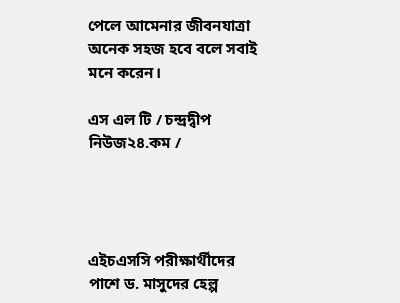পেলে আমেনার জীবনযাত্রা অনেক সহজ হবে বলে সবাই মনে করেন।

এস এল টি / চন্দ্রদ্বীপ নিউজ২৪.কম /




এইচএসসি পরীক্ষার্থীদের পাশে ড. মাসুদের হেল্প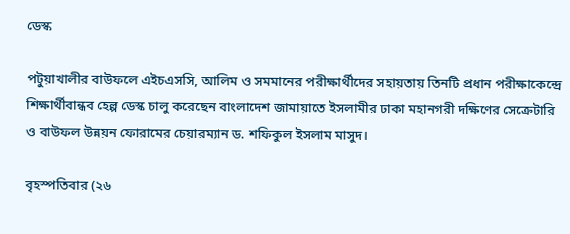ডেস্ক

পটুয়াখালীর বাউফলে এইচএসসি, আলিম ও সমমানের পরীক্ষার্থীদের সহায়তায় তিনটি প্রধান পরীক্ষাকেন্দ্রে শিক্ষার্থীবান্ধব হেল্প ডেস্ক চালু করেছেন বাংলাদেশ জামায়াতে ইসলামীর ঢাকা মহানগরী দক্ষিণের সেক্রেটারি ও বাউফল উন্নয়ন ফোরামের চেয়ারম্যান ড. শফিকুল ইসলাম মাসুদ।

বৃহস্পতিবার (২৬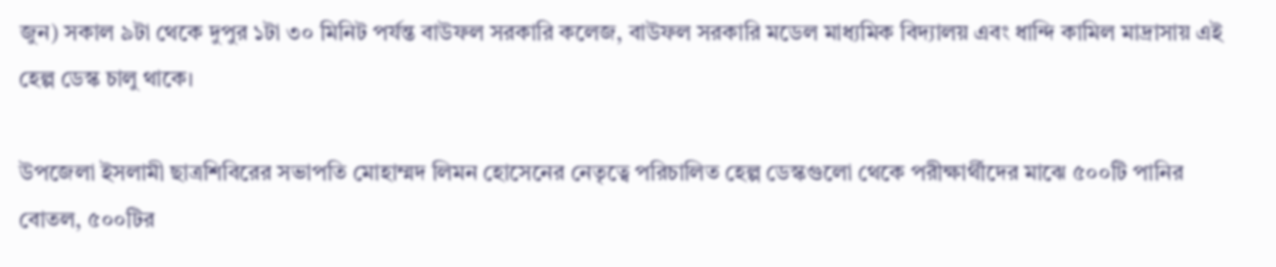জুন) সকাল ৯টা থেকে দুপুর ১টা ৩০ মিনিট পর্যন্ত বাউফল সরকারি কলেজ, বাউফল সরকারি মডেল মাধ্যমিক বিদ্যালয় এবং ধান্দি কামিল মাদ্রাসায় এই হেল্প ডেস্ক চালু থাকে।

উপজেলা ইসলামী ছাত্রশিবিরের সভাপতি মোহাম্মদ লিমন হোসেনের নেতৃত্বে পরিচালিত হেল্প ডেস্কগুলো থেকে পরীক্ষার্থীদের মাঝে ৫০০টি পানির বোতল, ৫০০টির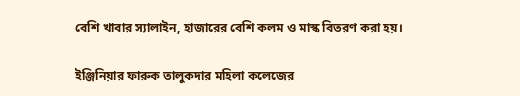বেশি খাবার স্যালাইন, হাজারের বেশি কলম ও মাস্ক বিতরণ করা হয়।

ইঞ্জিনিয়ার ফারুক তালুকদার মহিলা কলেজের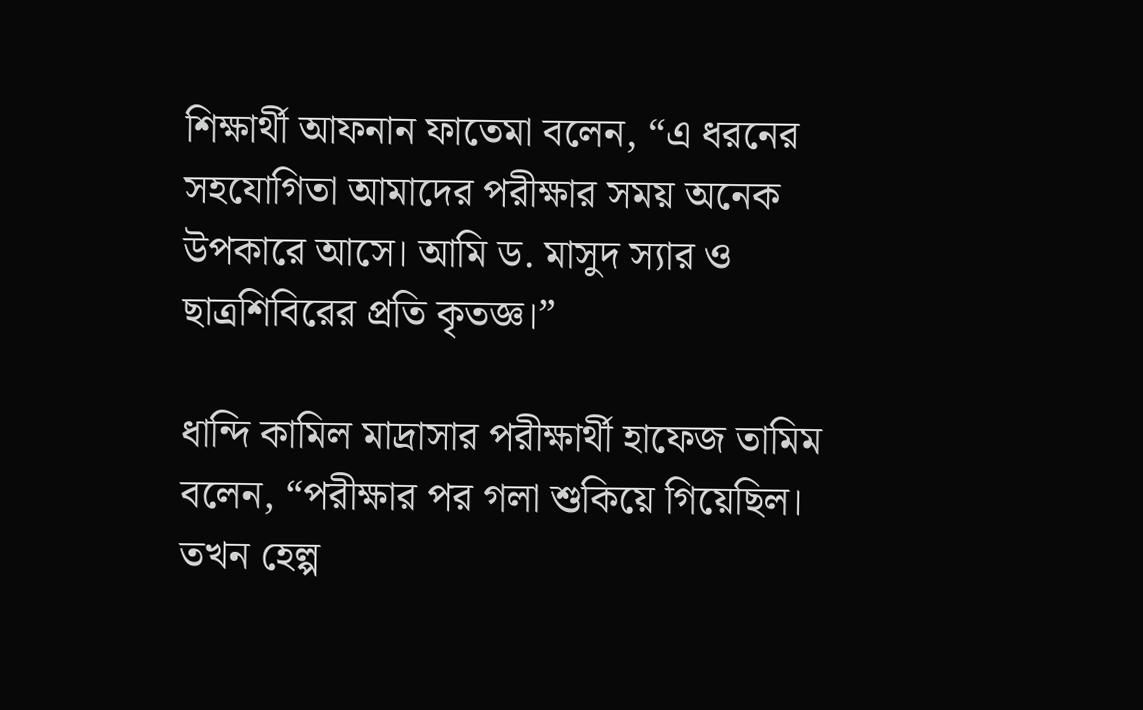শিক্ষার্থী আফনান ফাতেমা বলেন, “এ ধরনের সহযোগিতা আমাদের পরীক্ষার সময় অনেক উপকারে আসে। আমি ড. মাসুদ স্যার ও ছাত্রশিবিরের প্রতি কৃতজ্ঞ।”

ধান্দি কামিল মাদ্রাসার পরীক্ষার্থী হাফেজ তামিম বলেন, “পরীক্ষার পর গলা শুকিয়ে গিয়েছিল। তখন হেল্প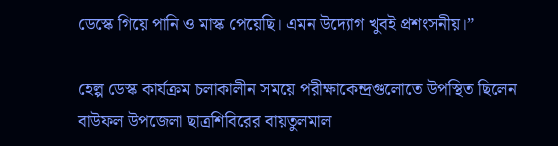ডেস্কে গিয়ে পানি ও মাস্ক পেয়েছি। এমন উদ্যোগ খুবই প্রশংসনীয়।”

হেল্প ডেস্ক কার্যক্রম চলাকালীন সময়ে পরীক্ষাকেন্দ্রগুলোতে উপস্থিত ছিলেন বাউফল উপজেলা ছাত্রশিবিরের বায়তুলমাল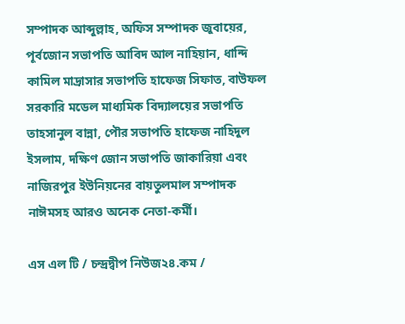সম্পাদক আব্দুল্লাহ, অফিস সম্পাদক জুবায়ের, পূর্বজোন সভাপতি আবিদ আল নাহিয়ান, ধান্দি কামিল মাদ্রাসার সভাপতি হাফেজ সিফাত, বাউফল সরকারি মডেল মাধ্যমিক বিদ্যালয়ের সভাপতি তাহসানুল বান্না, পৌর সভাপতি হাফেজ নাহিদুল ইসলাম, দক্ষিণ জোন সভাপতি জাকারিয়া এবং নাজিরপুর ইউনিয়নের বায়তুলমাল সম্পাদক নাঈমসহ আরও অনেক নেতা-কর্মী।

এস এল টি / চন্দ্রদ্বীপ নিউজ২৪.কম /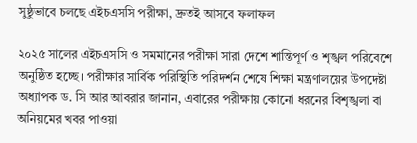সুষ্ঠুভাবে চলছে এইচএসসি পরীক্ষা, দ্রুতই আসবে ফলাফল

২০২৫ সালের এইচএসসি ও সমমানের পরীক্ষা সারা দেশে শান্তিপূর্ণ ও শৃঙ্খল পরিবেশে অনুষ্ঠিত হচ্ছে। পরীক্ষার সার্বিক পরিস্থিতি পরিদর্শন শেষে শিক্ষা মন্ত্রণালয়ের উপদেষ্টা অধ্যাপক ড. সি আর আবরার জানান, এবারের পরীক্ষায় কোনো ধরনের বিশৃঙ্খলা বা অনিয়মের খবর পাওয়া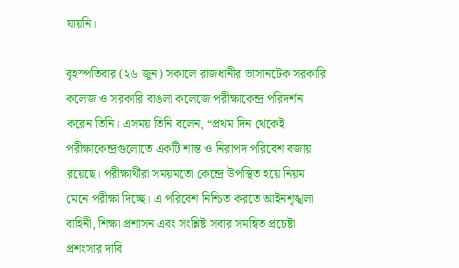যায়নি।

বৃহস্পতিবার (২৬ জুন) সকালে রাজধানীর ভাসানটেক সরকারি কলেজ ও সরকারি বাঙলা কলেজে পরীক্ষাকেন্দ্র পরিদর্শন করেন তিনি। এসময় তিনি বলেন, “প্রথম দিন থেকেই পরীক্ষাকেন্দ্রগুলোতে একটি শান্ত ও নিরাপদ পরিবেশ বজায় রয়েছে। পরীক্ষার্থীরা সময়মতো কেন্দ্রে উপস্থিত হয়ে নিয়ম মেনে পরীক্ষা দিচ্ছে। এ পরিবেশ নিশ্চিত করতে আইনশৃঙ্খলা বাহিনী, শিক্ষা প্রশাসন এবং সংশ্লিষ্ট সবার সমন্বিত প্রচেষ্টা প্রশংসার দাবি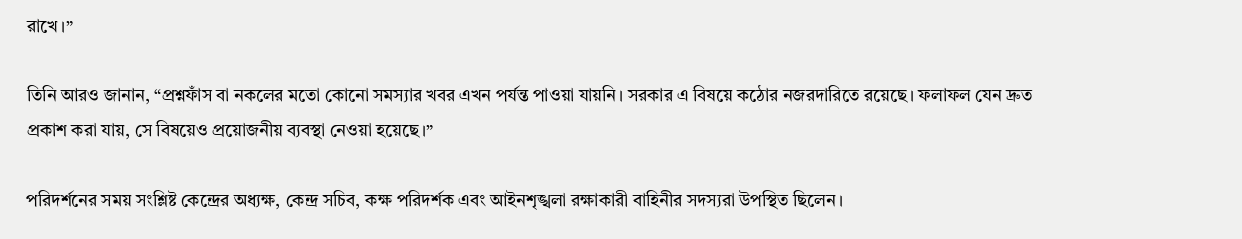রাখে।”

তিনি আরও জানান, “প্রশ্নফাঁস বা নকলের মতো কোনো সমস্যার খবর এখন পর্যন্ত পাওয়া যায়নি। সরকার এ বিষয়ে কঠোর নজরদারিতে রয়েছে। ফলাফল যেন দ্রুত প্রকাশ করা যায়, সে বিষয়েও প্রয়োজনীয় ব্যবস্থা নেওয়া হয়েছে।”

পরিদর্শনের সময় সংশ্লিষ্ট কেন্দ্রের অধ্যক্ষ, কেন্দ্র সচিব, কক্ষ পরিদর্শক এবং আইনশৃঙ্খলা রক্ষাকারী বাহিনীর সদস্যরা উপস্থিত ছিলেন।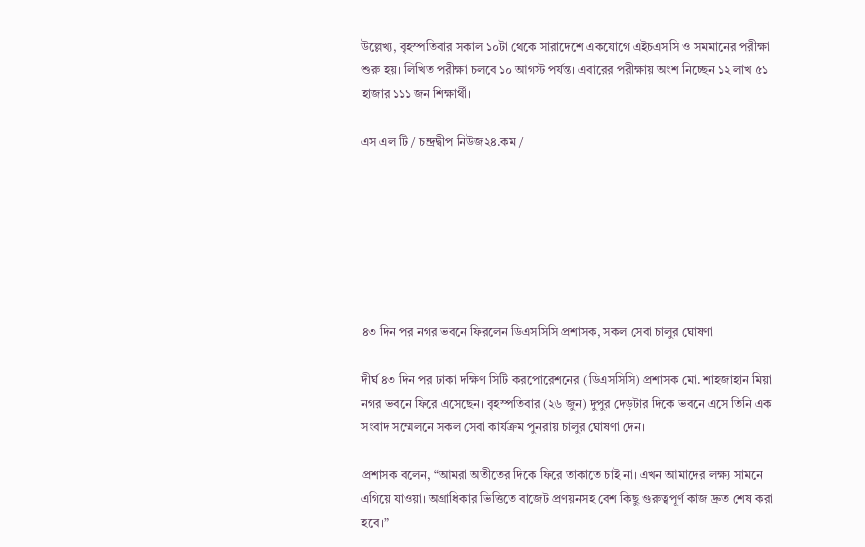উল্লেখ্য, বৃহস্পতিবার সকাল ১০টা থেকে সারাদেশে একযোগে এইচএসসি ও সমমানের পরীক্ষা শুরু হয়। লিখিত পরীক্ষা চলবে ১০ আগস্ট পর্যন্ত। এবারের পরীক্ষায় অংশ নিচ্ছেন ১২ লাখ ৫১ হাজার ১১১ জন শিক্ষার্থী।

এস এল টি / চন্দ্রদ্বীপ নিউজ২৪.কম /







৪৩ দিন পর নগর ভবনে ফিরলেন ডিএসসিসি প্রশাসক, সকল সেবা চালুর ঘোষণা

দীর্ঘ ৪৩ দিন পর ঢাকা দক্ষিণ সিটি করপোরেশনের (ডিএসসিসি) প্রশাসক মো. শাহজাহান মিয়া নগর ভবনে ফিরে এসেছেন। বৃহস্পতিবার (২৬ জুন) দুপুর দেড়টার দিকে ভবনে এসে তিনি এক সংবাদ সম্মেলনে সকল সেবা কার্যক্রম পুনরায় চালুর ঘোষণা দেন।

প্রশাসক বলেন, “আমরা অতীতের দিকে ফিরে তাকাতে চাই না। এখন আমাদের লক্ষ্য সামনে এগিয়ে যাওয়া। অগ্রাধিকার ভিত্তিতে বাজেট প্রণয়নসহ বেশ কিছু গুরুত্বপূর্ণ কাজ দ্রুত শেষ করা হবে।”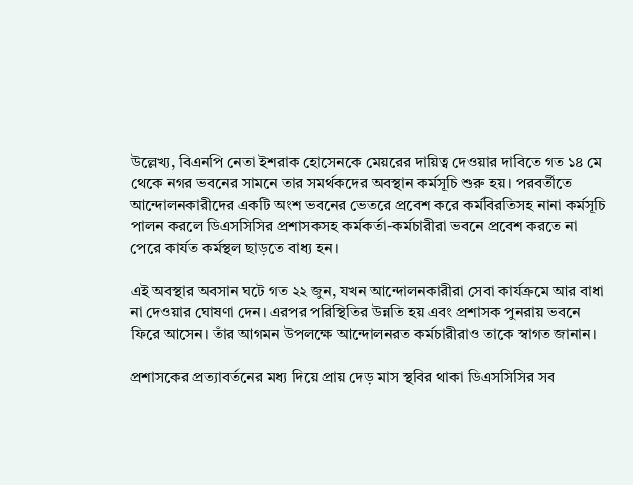উল্লেখ্য, বিএনপি নেতা ইশরাক হোসেনকে মেয়রের দায়িত্ব দেওয়ার দাবিতে গত ১৪ মে থেকে নগর ভবনের সামনে তার সমর্থকদের অবস্থান কর্মসূচি শুরু হয়। পরবর্তীতে আন্দোলনকারীদের একটি অংশ ভবনের ভেতরে প্রবেশ করে কর্মবিরতিসহ নানা কর্মসূচি পালন করলে ডিএসসিসির প্রশাসকসহ কর্মকর্তা-কর্মচারীরা ভবনে প্রবেশ করতে না পেরে কার্যত কর্মস্থল ছাড়তে বাধ্য হন।

এই অবস্থার অবসান ঘটে গত ২২ জুন, যখন আন্দোলনকারীরা সেবা কার্যক্রমে আর বাধা না দেওয়ার ঘোষণা দেন। এরপর পরিস্থিতির উন্নতি হয় এবং প্রশাসক পুনরায় ভবনে ফিরে আসেন। তাঁর আগমন উপলক্ষে আন্দোলনরত কর্মচারীরাও তাকে স্বাগত জানান।

প্রশাসকের প্রত্যাবর্তনের মধ্য দিয়ে প্রায় দেড় মাস স্থবির থাকা ডিএসসিসির সব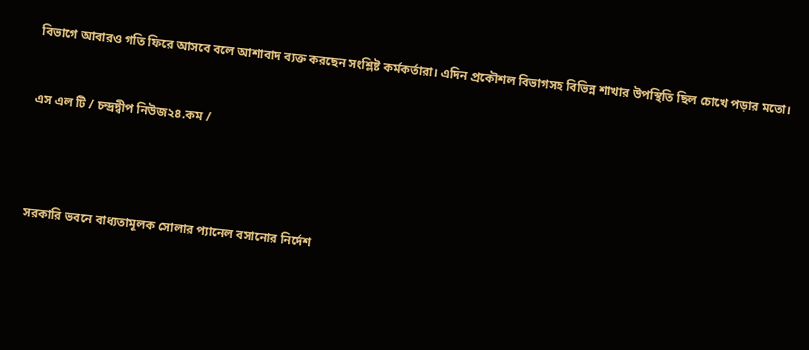বিভাগে আবারও গতি ফিরে আসবে বলে আশাবাদ ব্যক্ত করছেন সংশ্লিষ্ট কর্মকর্তারা। এদিন প্রকৌশল বিভাগসহ বিভিন্ন শাখার উপস্থিতি ছিল চোখে পড়ার মতো।


এস এল টি / চন্দ্রদ্বীপ নিউজ২৪.কম /




সরকারি ভবনে বাধ্যতামূলক সোলার প্যানেল বসানোর নির্দেশ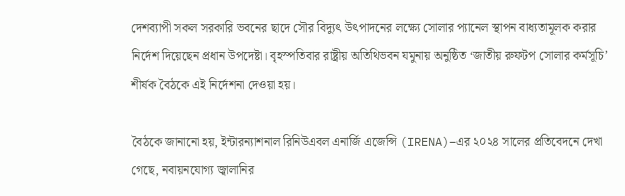দেশব্যাপী সকল সরকারি ভবনের ছাদে সৌর বিদ্যুৎ উৎপাদনের লক্ষ্যে সোলার প্যানেল স্থাপন বাধ্যতামূলক করার নির্দেশ দিয়েছেন প্রধান উপদেষ্টা। বৃহস্পতিবার রাষ্ট্রীয় অতিথিভবন যমুনায় অনুষ্ঠিত ‘জাতীয় রুফটপ সোলার কর্মসূচি’ শীর্ষক বৈঠকে এই নির্দেশনা দেওয়া হয়।

বৈঠকে জানানো হয়, ইন্টারন্যাশনাল রিনিউএবল এনার্জি এজেন্সি (IRENA)–এর ২০২৪ সালের প্রতিবেদনে দেখা গেছে, নবায়নযোগ্য জ্বালানির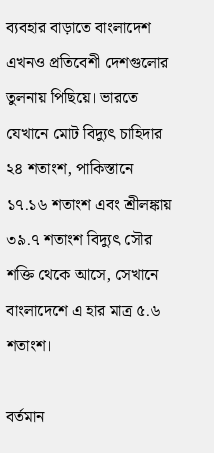ব্যবহার বাড়াতে বাংলাদেশ এখনও প্রতিবেশী দেশগুলোর তুলনায় পিছিয়ে। ভারতে যেখানে মোট বিদ্যুৎ চাহিদার ২৪ শতাংশ, পাকিস্তানে ১৭.১৬ শতাংশ এবং শ্রীলঙ্কায় ৩৯.৭ শতাংশ বিদ্যুৎ সৌর শক্তি থেকে আসে, সেখানে বাংলাদেশে এ হার মাত্র ৫.৬ শতাংশ।

বর্তমান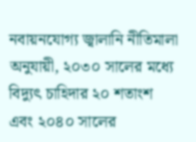নবায়নযোগ্য জ্বালানি নীতিমালা অনুযায়ী, ২০৩০ সালের মধ্যে বিদ্যুৎ চাহিদার ২০ শতাংশ এবং ২০৪০ সালের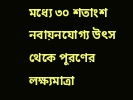মধ্যে ৩০ শতাংশ নবায়নযোগ্য উৎস থেকে পূরণের লক্ষ্যমাত্রা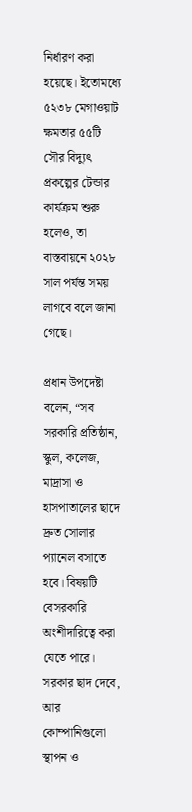নির্ধারণ করা হয়েছে। ইতোমধ্যে ৫২৩৮ মেগাওয়াট ক্ষমতার ৫৫টি সৌর বিদ্যুৎ প্রকল্পের টেন্ডার কার্যক্রম শুরু হলেও, তা বাস্তবায়নে ২০২৮ সাল পর্যন্ত সময় লাগবে বলে জানা গেছে।

প্রধান উপদেষ্টা বলেন, “সব সরকারি প্রতিষ্ঠান, স্কুল, কলেজ, মাদ্রাসা ও হাসপাতালের ছাদে দ্রুত সোলার প্যানেল বসাতে হবে। বিষয়টি বেসরকারি অংশীদারিত্বে করা যেতে পারে। সরকার ছাদ দেবে, আর কোম্পানিগুলো স্থাপন ও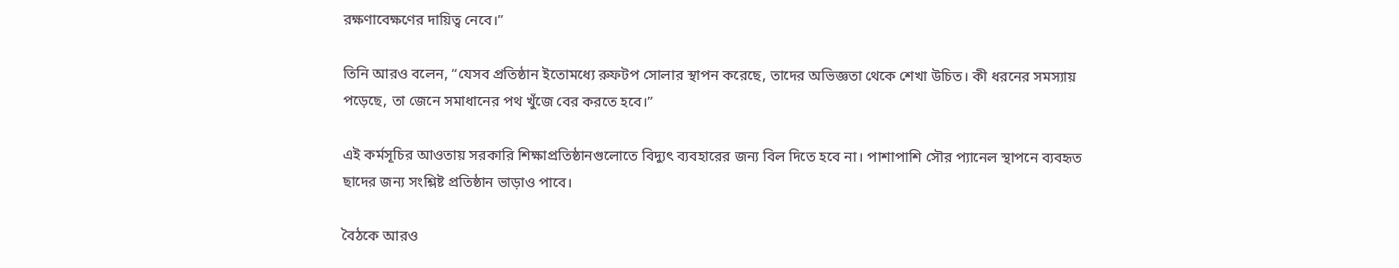রক্ষণাবেক্ষণের দায়িত্ব নেবে।”

তিনি আরও বলেন, “যেসব প্রতিষ্ঠান ইতোমধ্যে রুফটপ সোলার স্থাপন করেছে, তাদের অভিজ্ঞতা থেকে শেখা উচিত। কী ধরনের সমস্যায় পড়েছে, তা জেনে সমাধানের পথ খুঁজে বের করতে হবে।”

এই কর্মসূচির আওতায় সরকারি শিক্ষাপ্রতিষ্ঠানগুলোতে বিদ্যুৎ ব্যবহারের জন্য বিল দিতে হবে না। পাশাপাশি সৌর প্যানেল স্থাপনে ব্যবহৃত ছাদের জন্য সংশ্লিষ্ট প্রতিষ্ঠান ভাড়াও পাবে।

বৈঠকে আরও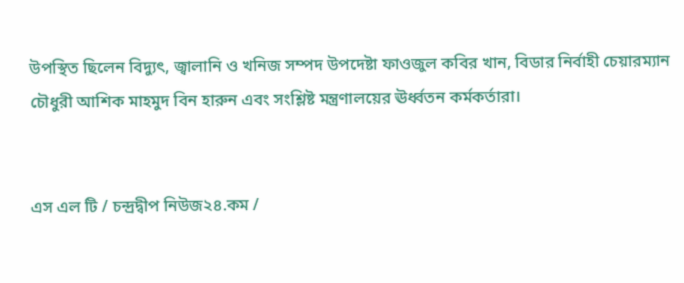উপস্থিত ছিলেন বিদ্যুৎ, জ্বালানি ও খনিজ সম্পদ উপদেষ্টা ফাওজুল কবির খান, বিডার নির্বাহী চেয়ারম্যান চৌধুরী আশিক মাহমুদ বিন হারুন এবং সংশ্লিষ্ট মন্ত্রণালয়ের ঊর্ধ্বতন কর্মকর্তারা।


এস এল টি / চন্দ্রদ্বীপ নিউজ২৪.কম /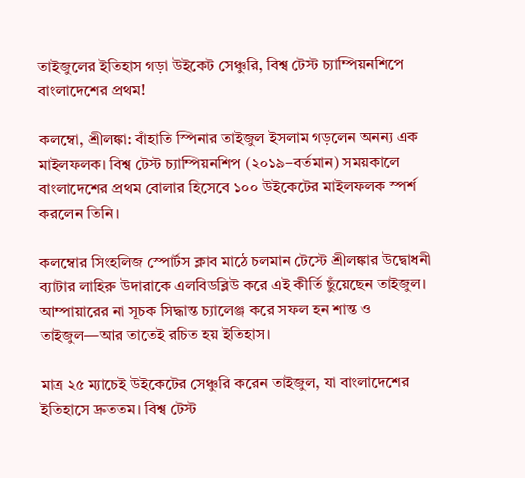তাইজুলের ইতিহাস গড়া উইকেট সেঞ্চুরি, বিশ্ব টেস্ট চ্যাম্পিয়নশিপে বাংলাদেশের প্রথম!

কলম্বো, শ্রীলঙ্কা: বাঁহাতি স্পিনার তাইজুল ইসলাম গড়লেন অনন্য এক মাইলফলক। বিশ্ব টেস্ট চ্যাম্পিয়নশিপ (২০১৯–বর্তমান) সময়কালে বাংলাদেশের প্রথম বোলার হিসেবে ১০০ উইকেটের মাইলফলক স্পর্শ করলেন তিনি।

কলম্বোর সিংহলিজ স্পোর্টস ক্লাব মাঠে চলমান টেস্টে শ্রীলঙ্কার উদ্বোধনী ব্যাটার লাহিরু উদারাকে এলবিডব্লিউ করে এই কীর্তি ছুঁয়েছেন তাইজুল। আম্পায়ারের না সূচক সিদ্ধান্ত চ্যালেঞ্জ করে সফল হন শান্ত ও তাইজুল—আর তাতেই রচিত হয় ইতিহাস।

মাত্র ২৫ ম্যাচেই উইকেটের সেঞ্চুরি করেন তাইজুল, যা বাংলাদেশের ইতিহাসে দ্রুততম। বিশ্ব টেস্ট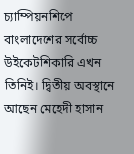চ্যাম্পিয়নশিপে বাংলাদেশের সর্বোচ্চ উইকেটশিকারি এখন তিনিই। দ্বিতীয় অবস্থানে আছেন মেহেদী হাসান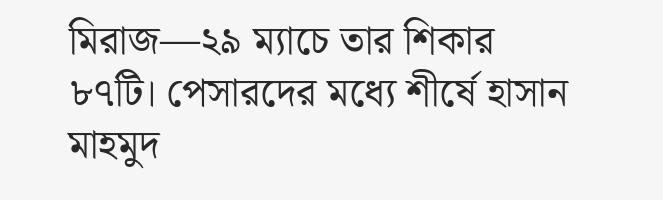মিরাজ—২৯ ম্যাচে তার শিকার ৮৭টি। পেসারদের মধ্যে শীর্ষে হাসান মাহমুদ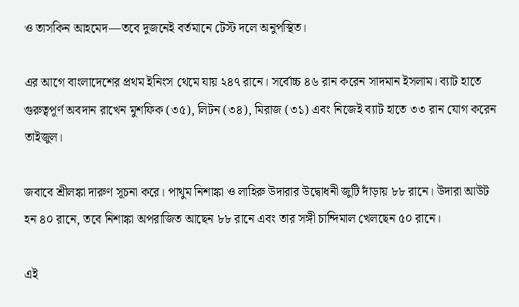ও তাসকিন আহমেদ—তবে দুজনেই বর্তমানে টেস্ট দলে অনুপস্থিত।

এর আগে বাংলাদেশের প্রথম ইনিংস থেমে যায় ২৪৭ রানে। সর্বোচ্চ ৪৬ রান করেন সাদমান ইসলাম। ব্যাট হাতে গুরুত্বপূর্ণ অবদান রাখেন মুশফিক (৩৫), লিটন (৩৪), মিরাজ (৩১) এবং নিজেই ব্যাট হাতে ৩৩ রান যোগ করেন তাইজুল।

জবাবে শ্রীলঙ্কা দারুণ সূচনা করে। পাথুম নিশাঙ্কা ও লাহিরু উদারার উদ্বোধনী জুটি দাঁড়ায় ৮৮ রানে। উদারা আউট হন ৪০ রানে, তবে নিশাঙ্কা অপরাজিত আছেন ৮৮ রানে এবং তার সঙ্গী চান্দিমাল খেলছেন ৫০ রানে।

এই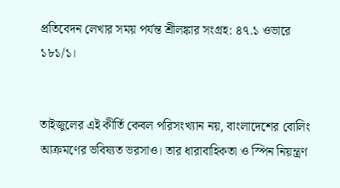প্রতিবেদন লেখার সময় পর্যন্ত শ্রীলঙ্কার সংগ্রহ: ৪৭.১ ওভারে ১৮১/১।


তাইজুলের এই কীর্তি কেবল পরিসংখ্যান নয়, বাংলাদেশের বোলিং আক্রমণের ভবিষ্যত ভরসাও। তার ধারাবাহিকতা ও স্পিন নিয়ন্ত্রণ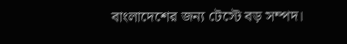বাংলাদেশের জন্য টেস্টে বড় সম্পদ।